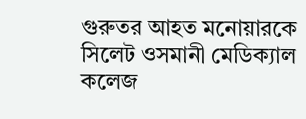গুরুতর আহত মনোয়ারকে সিলেট ওসমানী মেডিক্যাল কলেজ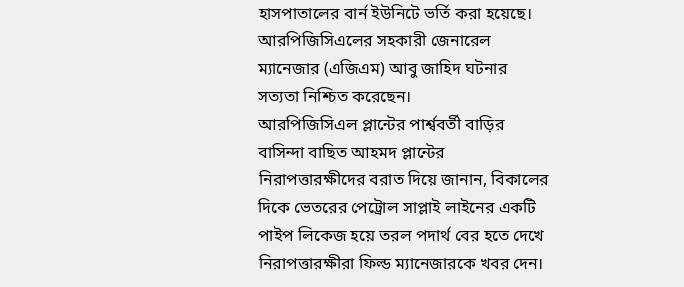হাসপাতালের বার্ন ইউনিটে ভর্তি করা হয়েছে। আরপিজিসিএলের সহকারী জেনারেল ম্যানেজার (এজিএম) আবু জাহিদ ঘটনার সত্যতা নিশ্চিত করেছেন।
আরপিজিসিএল প্লান্টের পার্শ্ববর্তী বাড়ির বাসিন্দা বাছিত আহমদ প্লান্টের নিরাপত্তারক্ষীদের বরাত দিয়ে জানান, বিকালের দিকে ভেতরের পেট্রোল সাপ্লাই লাইনের একটি পাইপ লিকেজ হয়ে তরল পদার্থ বের হতে দেখে নিরাপত্তারক্ষীরা ফিল্ড ম্যানেজারকে খবর দেন।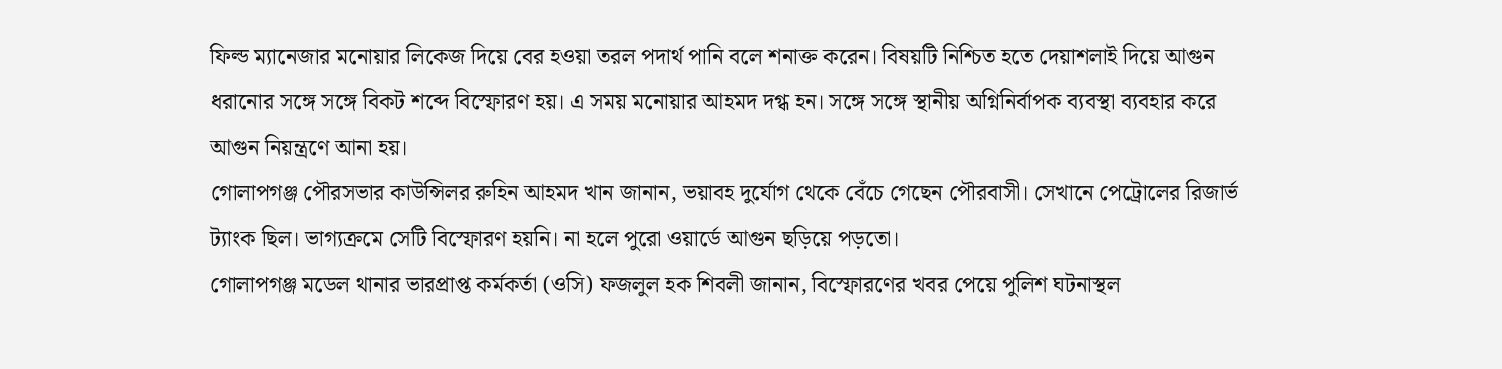ফিল্ড ম্যানেজার মনোয়ার লিকেজ দিয়ে বের হওয়া তরল পদার্থ পানি বলে শনাক্ত করেন। বিষয়টি নিশ্চিত হতে দেয়াশলাই দিয়ে আগুন ধরানোর সঙ্গে সঙ্গে বিকট শব্দে বিস্ফোরণ হয়। এ সময় মনোয়ার আহমদ দগ্ধ হন। সঙ্গে সঙ্গে স্থানীয় অগ্নিনির্বাপক ব্যবস্থা ব্যবহার করে আগুন নিয়ন্ত্রণে আনা হয়।
গোলাপগঞ্জ পৌরসভার কাউন্সিলর রুহিন আহমদ খান জানান, ভয়াবহ দুর্যোগ থেকে বেঁচে গেছেন পৌরবাসী। সেখানে পেট্রোলের রিজার্ভ ট্যাংক ছিল। ভাগ্যক্রমে সেটি বিস্ফোরণ হয়নি। না হলে পুরো ওয়ার্ডে আগুন ছড়িয়ে পড়তো।
গোলাপগঞ্জ মডেল থানার ভারপ্রাপ্ত কর্মকর্তা (ওসি) ফজলুল হক শিবলী জানান, বিস্ফোরণের খবর পেয়ে পুলিশ ঘটনাস্থল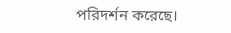পরিদর্শন করেছে।